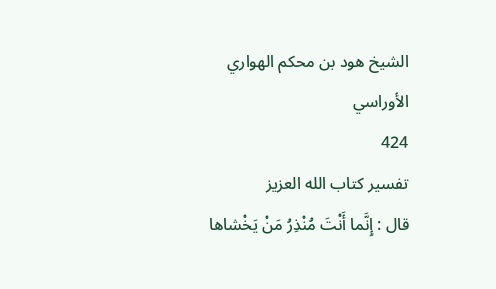الشيخ هود بن محكم الهواري الأوراسي
424
تفسير كتاب الله العزيز
قال : إِنَّما أَنْتَ مُنْذِرُ مَنْ يَخْشاها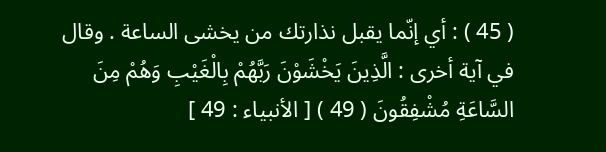( 45 ) : أي إنّما يقبل نذارتك من يخشى الساعة . وقال في آية أخرى : الَّذِينَ يَخْشَوْنَ رَبَّهُمْ بِالْغَيْبِ وَهُمْ مِنَ السَّاعَةِ مُشْفِقُونَ ( 49 ) [ الأنبياء : 49 ]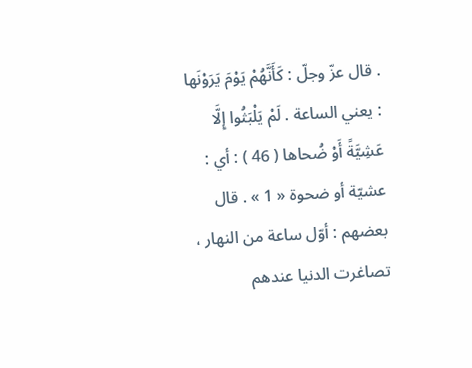. قال عزّ وجلّ : كَأَنَّهُمْ يَوْمَ يَرَوْنَها : يعني الساعة . لَمْ يَلْبَثُوا إِلَّا عَشِيَّةً أَوْ ضُحاها ( 46 ) : أي : عشيّة أو ضحوة « 1 » . قال بعضهم : أوّل ساعة من النهار ، تصاغرت الدنيا عندهم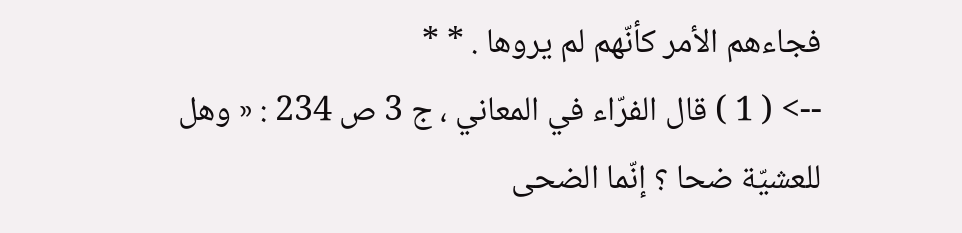فجاءهم الأمر كأنّهم لم يروها . * *
--> ( 1 ) قال الفرّاء في المعاني ، ج 3 ص 234 : « وهل للعشيّة ضحا ؟ إنّما الضحى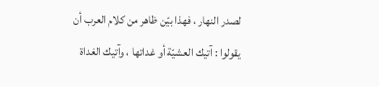لصدر النهار ، فهذا بيّن ظاهر من كلام العرب أن يقولوا : آتيك العشيّة أو غداتها ، وآتيك الغداة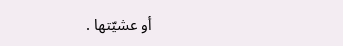أو عشيّتها .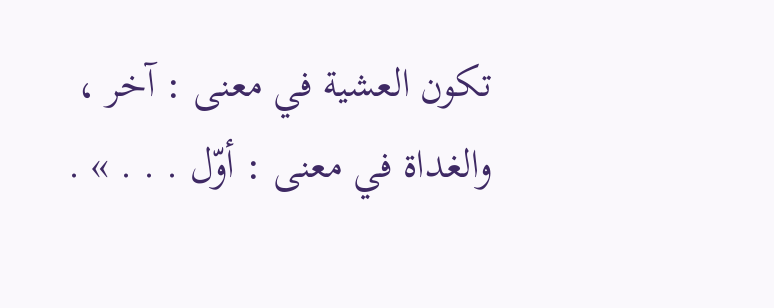تكون العشية في معنى : آخر ، والغداة في معنى : أوّل . . . » .